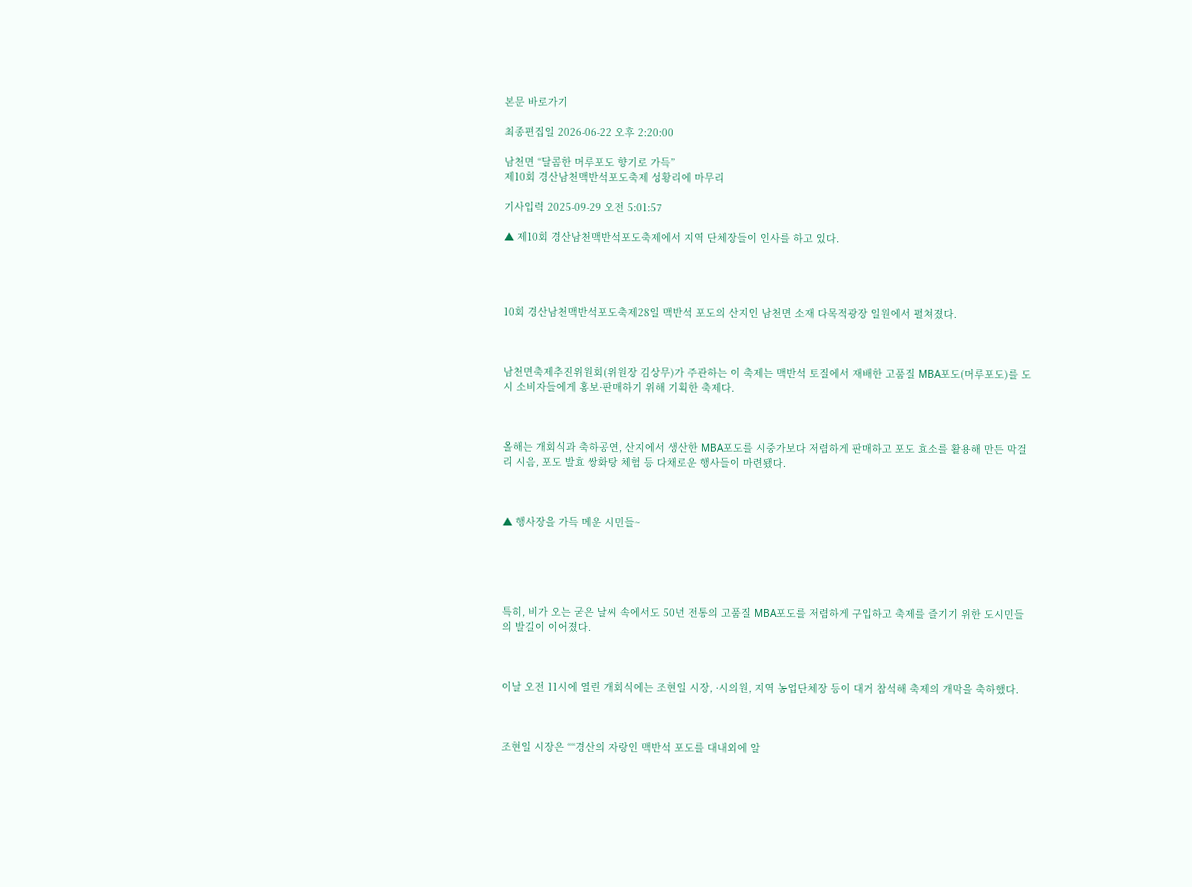본문 바로가기

최종편집일 2026-06-22 오후 2:20:00

남천면 “달콤한 머루포도 향기로 가득”
제10회 경산남천맥반석포도축제 성황리에 마무리

기사입력 2025-09-29 오전 5:01:57

▲ 제10회 경산남천맥반석포도축제에서 지역 단체장들이 인사를 하고 있다.




10회 경산남천맥반석포도축제28일 맥반석 포도의 산지인 남천면 소재 다목적광장 일원에서 펼쳐졌다.



남천면축제추진위원회(위원장 김상무)가 주관하는 이 축제는 맥반석 토질에서 재배한 고품질 MBA포도(머루포도)를 도시 소비자들에게 홍보·판매하기 위해 기획한 축제다.



올해는 개회식과 축하공연, 산지에서 생산한 MBA포도를 시중가보다 저렴하게 판매하고 포도 효소를 활용해 만든 막걸리 시음, 포도 발효 쌍화탕 체험 등 다채로운 행사들이 마련됐다.



▲ 행사장을 가득 메운 시민들~





특히, 비가 오는 굳은 날씨 속에서도 50년 전통의 고품질 MBA포도를 저렴하게 구입하고 축제를 즐기기 위한 도시민들의 발길이 이어졌다.



이날 오전 11시에 열린 개회식에는 조현일 시장, ·시의원, 지역 농업단체장 등이 대거 참석해 축제의 개막을 축하했다.



조현일 시장은 ““경산의 자랑인 맥반석 포도를 대내외에 알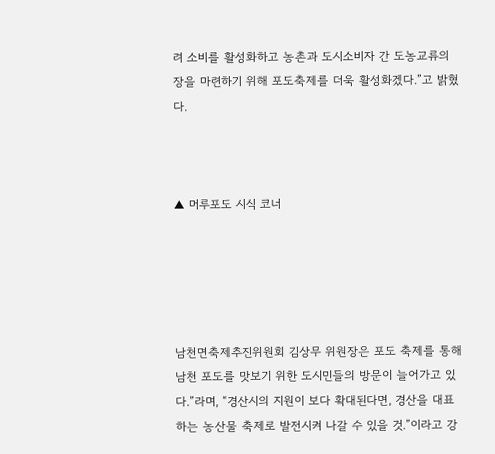려 소비를 활성화하고 농촌과 도시소비자 간 도농교류의 장을 마련하기 위해 포도축제를 더욱 활성화겠다.”고 밝혔다.



▲ 머루포도 시식 코너





남천면축제추진위원회 김상무 위원장은 포도 축제를 통해 남천 포도를 맛보기 위한 도시민들의 방문이 늘어가고 있다.”라며, “경산시의 지원이 보다 확대된다면, 경산을 대표하는 농산물 축제로 발전시켜 나갈 수 있을 것.”이라고 강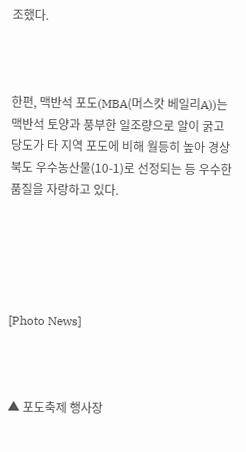조했다.



한편, 맥반석 포도(MBA(머스캇 베일리A))는 맥반석 토양과 풍부한 일조량으로 알이 굵고 당도가 타 지역 포도에 비해 월등히 높아 경상북도 우수농산물(10-1)로 선정되는 등 우수한 품질을 자랑하고 있다.





[Photo News]



▲ 포도축제 행사장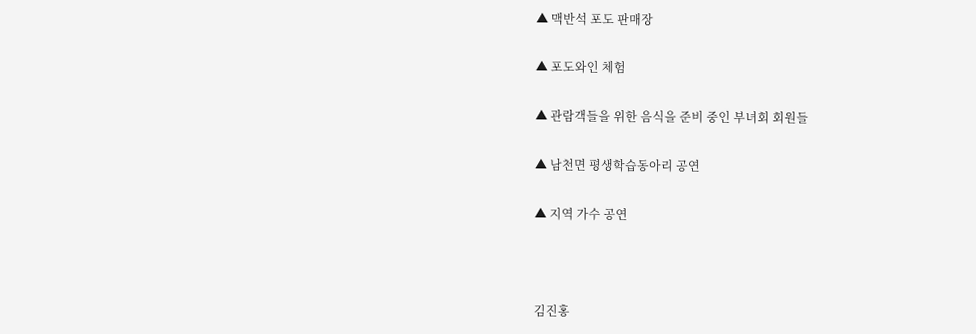▲ 맥반석 포도 판매장

▲ 포도와인 체험

▲ 관람객들을 위한 음식을 준비 중인 부녀회 회원들

▲ 남천면 평생학습동아리 공연

▲ 지역 가수 공연



김진홍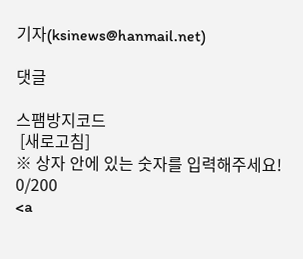기자(ksinews@hanmail.net)

댓글

스팸방지코드
 [새로고침]
※ 상자 안에 있는 숫자를 입력해주세요!
0/200
<a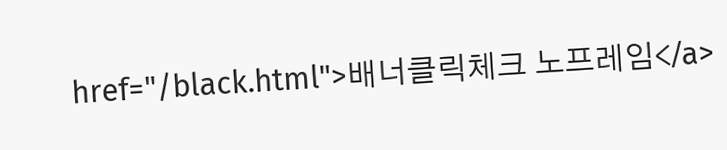href="/black.html">배너클릭체크 노프레임</a>